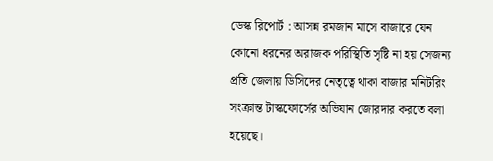ডেস্ক রিপোর্ট : আসন্ন রমজান মাসে বাজারে যেন কোনো ধরনের অরাজক পরিস্থিতি সৃষ্টি না হয় সেজন্য প্রতি জেলায় ডিসিদের নেতৃত্বে থাকা বাজার মনিটরিং সংক্রান্ত টাস্কফোর্সের অভিযান জোরদার করতে বলা হয়েছে।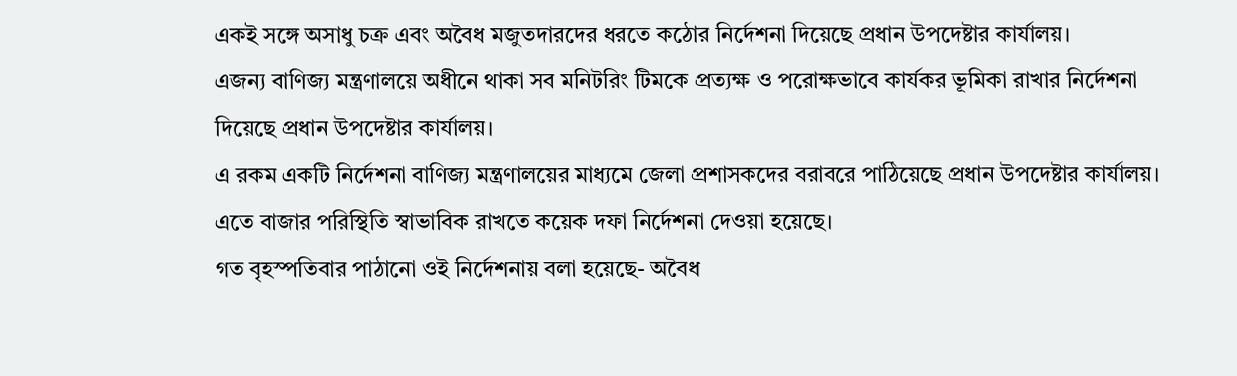একই সঙ্গে অসাধু চক্র এবং অবৈধ মজুতদারদের ধরতে কঠোর নির্দেশনা দিয়েছে প্রধান উপদেষ্টার কার্যালয়।
এজন্য বাণিজ্য মন্ত্রণালয়ে অধীনে থাকা সব মনিটরিং টিমকে প্রত্যক্ষ ও পরোক্ষভাবে কার্যকর ভূমিকা রাখার নির্দেশনা দিয়েছে প্রধান উপদেষ্টার কার্যালয়।
এ রকম একটি নির্দেশনা বাণিজ্য মন্ত্রণালয়ের মাধ্যমে জেলা প্রশাসকদের বরাবরে পাঠিয়েছে প্রধান উপদেষ্টার কার্যালয়।
এতে বাজার পরিস্থিতি স্বাভাবিক রাখতে কয়েক দফা নির্দেশনা দেওয়া হয়েছে।
গত বৃহস্পতিবার পাঠানো ওই নির্দেশনায় বলা হয়েছে- অবৈধ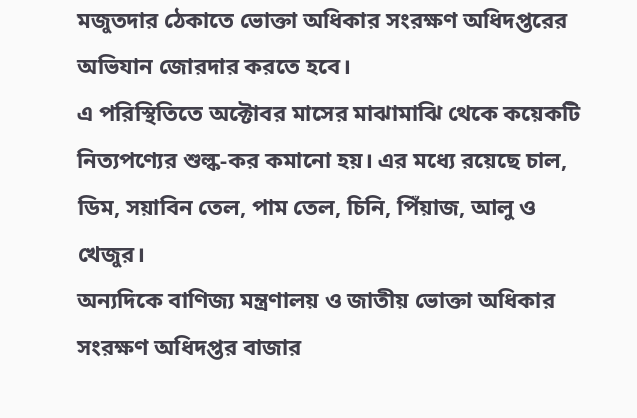মজুতদার ঠেকাতে ভোক্তা অধিকার সংরক্ষণ অধিদপ্তরের অভিযান জোরদার করতে হবে।
এ পরিস্থিতিতে অক্টোবর মাসের মাঝামাঝি থেকে কয়েকটি নিত্যপণ্যের শুল্ক-কর কমানো হয়। এর মধ্যে রয়েছে চাল, ডিম, সয়াবিন তেল, পাম তেল, চিনি, পিঁয়াজ, আলু ও খেজুর।
অন্যদিকে বাণিজ্য মন্ত্রণালয় ও জাতীয় ভোক্তা অধিকার সংরক্ষণ অধিদপ্তর বাজার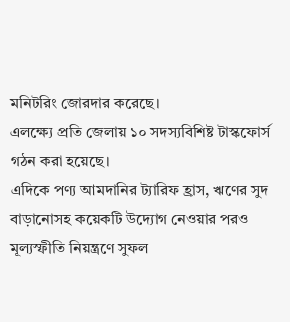মনিটরিং জোরদার করেছে।
এলক্ষ্যে প্রতি জেলায় ১০ সদস্যবিশিষ্ট টাস্কফোর্স গঠন করা হয়েছে।
এদিকে পণ্য আমদানির ট্যারিফ হ্রাস, ঋণের সুদ বাড়ানোসহ কয়েকটি উদ্যোগ নেওয়ার পরও মূল্যস্ফীতি নিয়ন্ত্রণে সুফল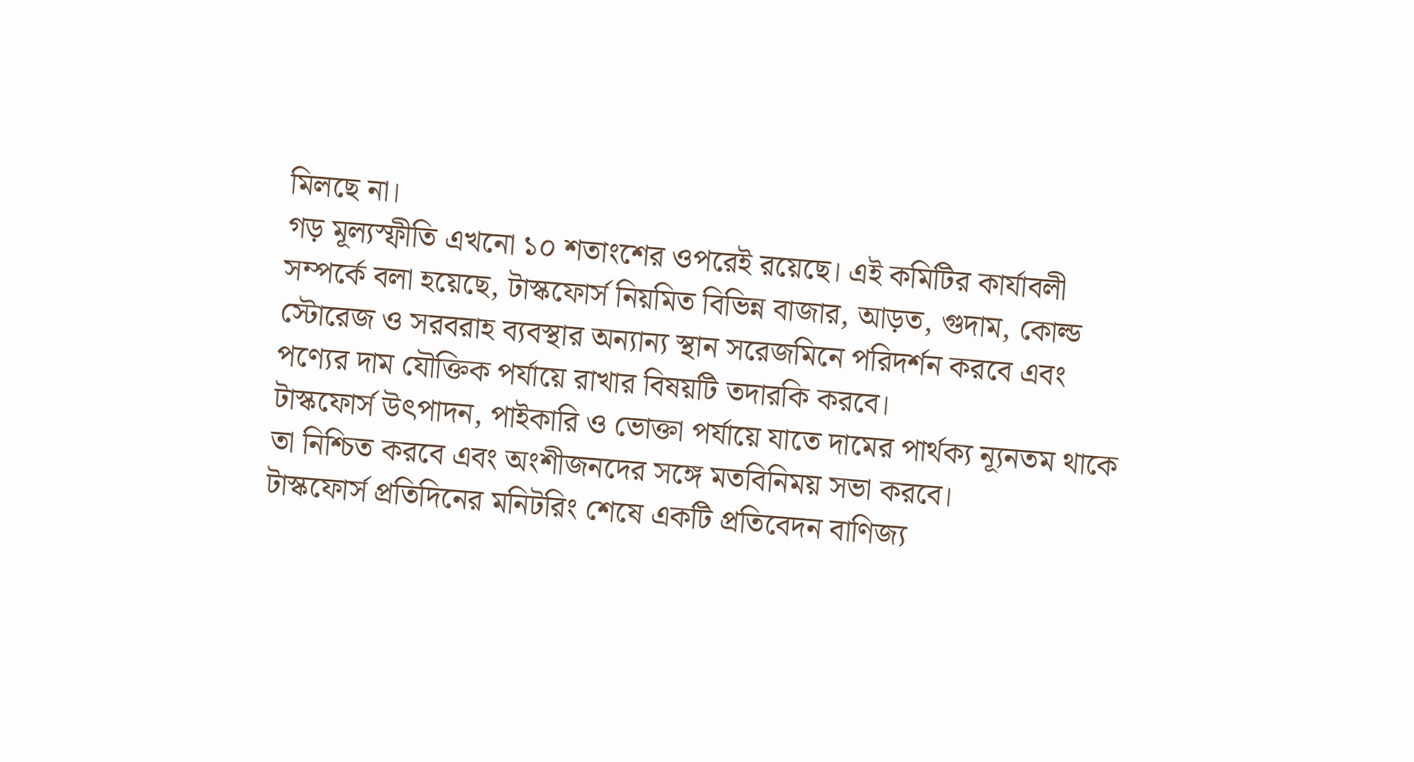মিলছে না।
গড় মূল্যস্ফীতি এখনো ১০ শতাংশের ওপরেই রয়েছে। এই কমিটির কার্যাবলী সম্পর্কে বলা হয়েছে, টাস্কফোর্স নিয়মিত বিভিন্ন বাজার, আড়ত, গুদাম, কোল্ড স্টোরেজ ও সরবরাহ ব্যবস্থার অন্যান্য স্থান সরেজমিনে পরিদর্শন করবে এবং পণ্যের দাম যৌক্তিক পর্যায়ে রাখার বিষয়টি তদারকি করবে।
টাস্কফোর্স উৎপাদন, পাইকারি ও ভোক্তা পর্যায়ে যাতে দামের পার্থক্য ন্যূনতম থাকে তা নিশ্চিত করবে এবং অংশীজনদের সঙ্গে মতবিনিময় সভা করবে।
টাস্কফোর্স প্রতিদিনের মনিটরিং শেষে একটি প্রতিবেদন বাণিজ্য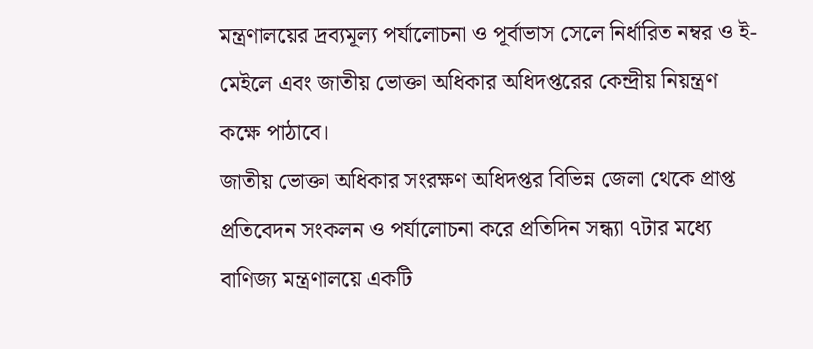মন্ত্রণালয়ের দ্রব্যমূল্য পর্যালোচনা ও পূর্বাভাস সেলে নির্ধারিত নম্বর ও ই-মেইলে এবং জাতীয় ভোক্তা অধিকার অধিদপ্তরের কেন্দ্রীয় নিয়ন্ত্রণ কক্ষে পাঠাবে।
জাতীয় ভোক্তা অধিকার সংরক্ষণ অধিদপ্তর বিভিন্ন জেলা থেকে প্রাপ্ত প্রতিবেদন সংকলন ও পর্যালোচনা করে প্রতিদিন সন্ধ্যা ৭টার মধ্যে বাণিজ্য মন্ত্রণালয়ে একটি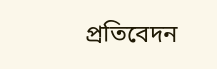প্রতিবেদন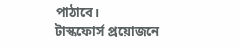পাঠাবে।
টাস্কফোর্স প্রয়োজনে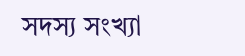সদস্য সংখ্যা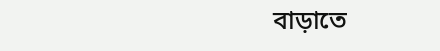বাড়াতে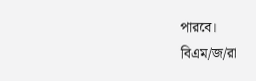পারবে।
বিএম/জ/রা